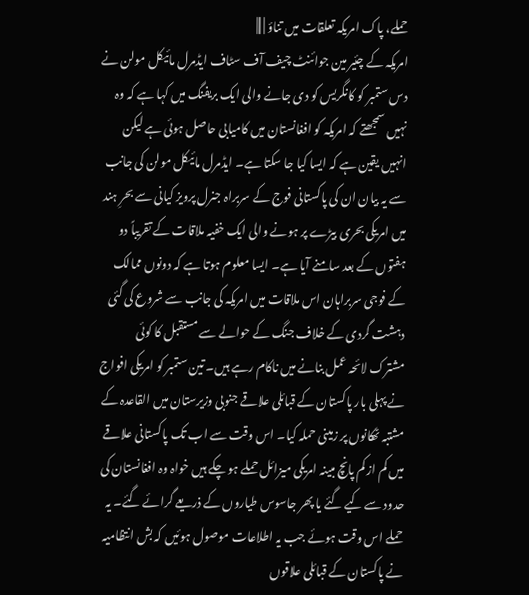حملے، پاک امریکہ تعلقات میں تناؤ | |||
امریکہ کے چئیر مین جوائنٹ چیف آف سٹاف ایڈمرل مائیکل مولن نے دس ستمبر کو کانگریس کو دی جانے والی ایک بریفنگ میں کہا ہے کہ وہ نہیں سمجھتے کہ امریکہ کو افغانستان میں کامیابی حاصل ہوئی ہے لیکن انہیں یقین ہے کہ ایسا کیا جا سکتا ہے۔ ایڈمرل مائیکل مولن کی جانب سے یہ بیان ان کی پاکستانی فوج کے سربراہ جنرل پرویز کیانی سے بحرِ ہند میں امریکی بحری بیڑے پر ہونے والی ایک خفیہ ملاقات کے تقریباً دو ہفتوں کے بعد سامنے آیا ہے۔ ایسا معلوم ہوتا ہے کہ دونوں ممالک کے فوجی سربراہان اس ملاقات میں امریکہ کی جانب سے شروع کی گئی دہشت گردی کے خلاف جنگ کے حوالے سے مستقبل کا کوئی مشترک لائحہ عمل بنانے میں ناکام رہے ہیں۔ تین ستمبر کو امریکی افواج نے پہلی بار پاکستان کے قبائلی علاقے جنوبی وزیرستان میں القاعدہ کے مشتبہ ٹھکانوں پر زمینی حملہ کیا۔ اس وقت سے اب تک پاکستانی علاقے میں کم از کم پانچ مبینہ امریکی میزائل حملے ہو چکے ہیں خواہ وہ افغانستان کی حدود سے کیے گئے یا پھر جاسوس طیاروں کے ذریعے گرائے گئے۔ یہ حملے اس وقت ہوئے جب یہ اطلاعات موصول ہوئیں کہ بش انتظامیہ نے پاکستان کے قبائلی علاقوں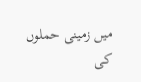میں زمینی حملوں کی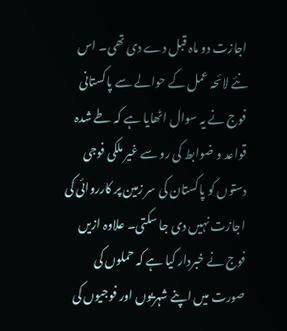اجازت دو ماہ قبل دے دی تھی۔ اس نئے لائحہ عمل کے حوالے سے پاکستانی فوج نے یہ سوال اٹھایا ہے کہ طے شدہ قواعد و ضوابط کی رو سے غیر ملکی فوجی دستوں کو پاکستان کی سر زمین پر کارروائی کی اجازت نہیں دی جا سکتی۔ علاوہ ازیں فوج نے خبردار کیا ہے کہ حملوں کی صورت میں اپنے شہریوں اور فوجیوں کی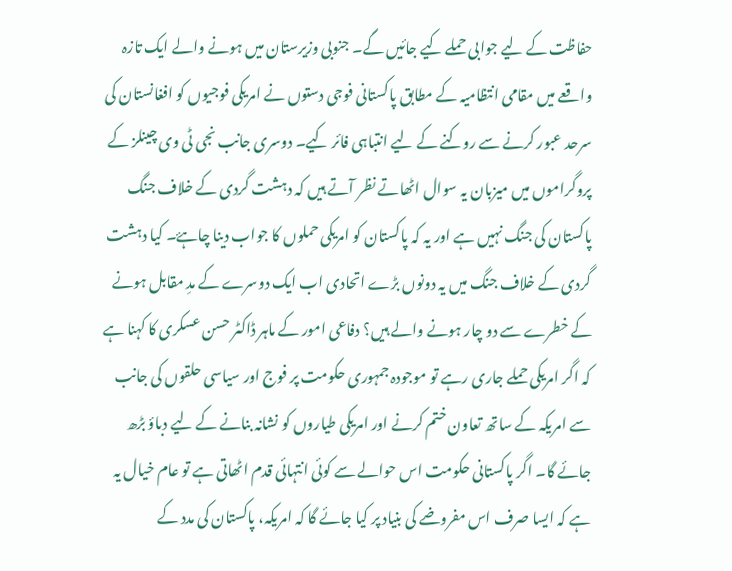حفاظت کے لیے جوابی حملے کیے جائیں گے۔ جنوبی وزیرستان میں ہونے والے ایک تازہ واقعے میں مقامی انتظامیہ کے مطابق پاکستانی فوجی دستوں نے امریکی فوجیوں کو افغانستان کی سرحد عبور کرنے سے روکنے کے لیے انتباہی فائر کیے۔ دوسری جانب نجی ٹی وی چینلز کے پروگراموں میں میزبان یہ سوال اٹھاتے نظر آتے ہیں کہ دہشت گردی کے خلاف جنگ پاکستان کی جنگ نہیں ہے اور یہ کہ پاکستان کو امریکی حملوں کا جواب دینا چاہۓ۔ کیا دہشت گردی کے خلاف جنگ میں یہ دونوں بڑے اتحادی اب ایک دوسرے کے مدِ مقابل ہونے کے خطرے سے دو چار ہونے والے ہیں؟ دفاعی امور کے ماہر ڈاکٹر حسن عسکری کا کہنا ہے کہ اگر امریکی حملے جاری رہے تو موجودہ جمہوری حکومت پر فوج اور سیاسی حلقوں کی جانب سے امریکہ کے ساتھ تعاون ختم کرنے اور امریکی طیاروں کو نشانہ بنانے کے لیے دباؤ بڑھ جائے گا۔ اگر پاکستانی حکومت اس حوالے سے کوئی انتہائی قدم اٹھاتی ہے تو عام خیال یہ ہے کہ ایسا صرف اس مفروضے کی بنیاد پر کیا جائے گا کہ امریکہ، پاکستان کی مدد کے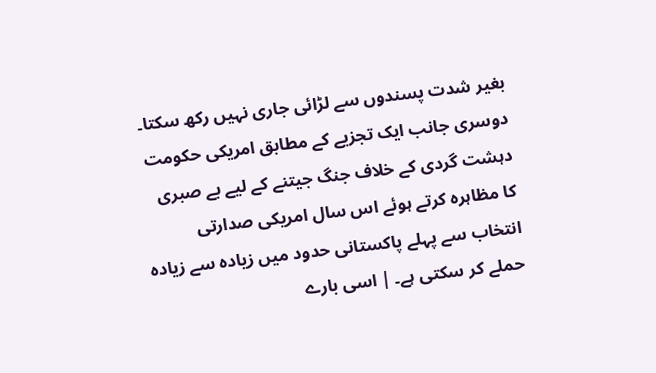بغیر شدت پسندوں سے لڑائی جاری نہیں رکھ سکتا۔ دوسری جانب ایک تجزیے کے مطابق امریکی حکومت دہشت گردی کے خلاف جنگ جیتنے کے لیے بے صبری کا مظاہرہ کرتے ہوئے اس سال امریکی صدارتی انتخاب سے پہلے پاکستانی حدود میں زیادہ سے زیادہ حملے کر سکتی ہے۔ | اسی بارے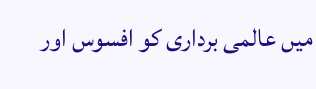میں عالمی برداری کو افسوس اور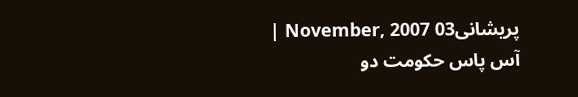پریشانی03 November, 2007 | آس پاس حکومت دو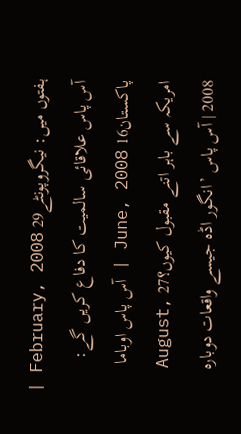ہفتوں میں: نیگروپونٹے29 February, 2008 | آس پاس علاقائی سالمیت کا دفاع کریں گے: پاکستان16 June, 2008 | آس پاس اوباما امریکہ سے باہر اتنے مقبول کیوں؟27 August, 2008 | آس پاس ’انگور اڈہ جیسے واقعات دوبارہ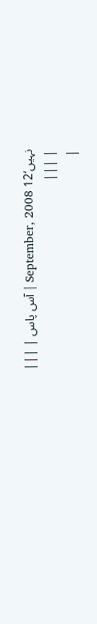نہیں‘12 September, 2008 | آس پاس | |||
| |||
|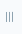|||